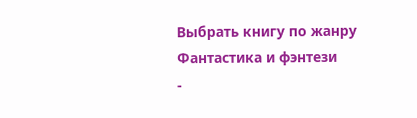Выбрать книгу по жанру
Фантастика и фэнтези
-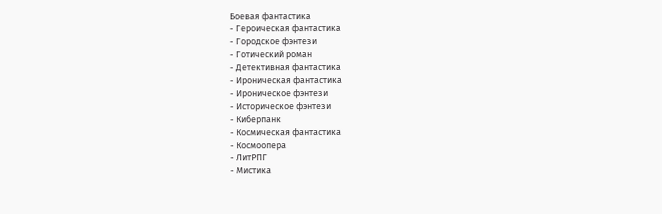Боевая фантастика
- Героическая фантастика
- Городское фэнтези
- Готический роман
- Детективная фантастика
- Ироническая фантастика
- Ироническое фэнтези
- Историческое фэнтези
- Киберпанк
- Космическая фантастика
- Космоопера
- ЛитРПГ
- Мистика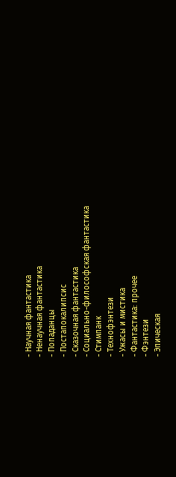- Научная фантастика
- Ненаучная фантастика
- Попаданцы
- Постапокалипсис
- Сказочная фантастика
- Социально-философская фантастика
- Стимпанк
- Технофэнтези
- Ужасы и мистика
- Фантастика: прочее
- Фэнтези
- Эпическая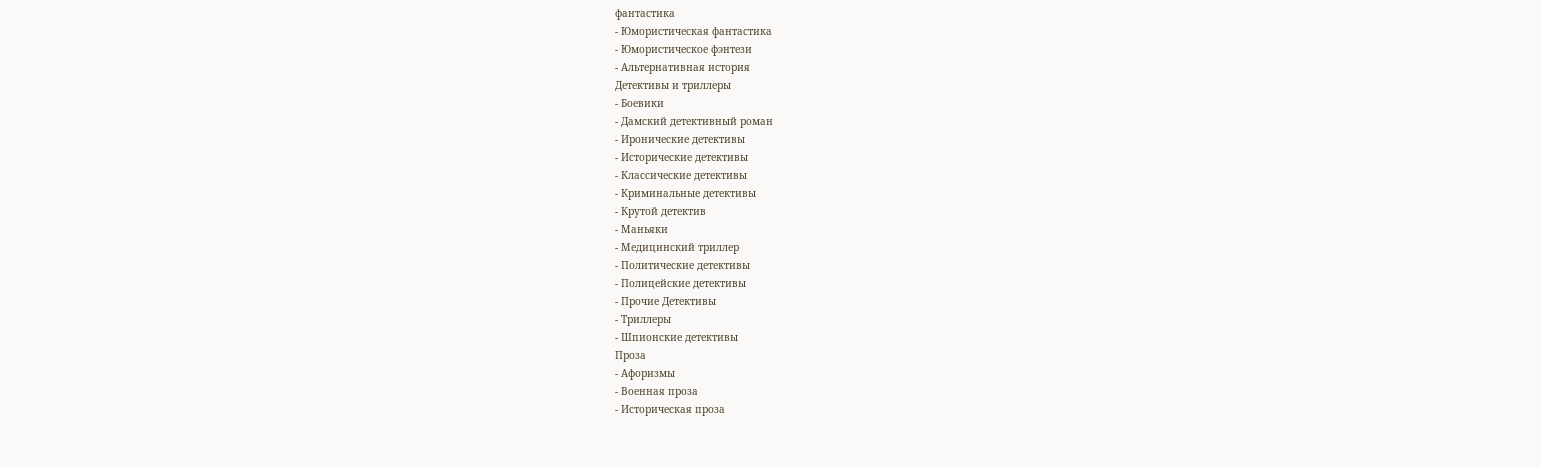фантастика
- Юмористическая фантастика
- Юмористическое фэнтези
- Альтернативная история
Детективы и триллеры
- Боевики
- Дамский детективный роман
- Иронические детективы
- Исторические детективы
- Классические детективы
- Криминальные детективы
- Крутой детектив
- Маньяки
- Медицинский триллер
- Политические детективы
- Полицейские детективы
- Прочие Детективы
- Триллеры
- Шпионские детективы
Проза
- Афоризмы
- Военная проза
- Историческая проза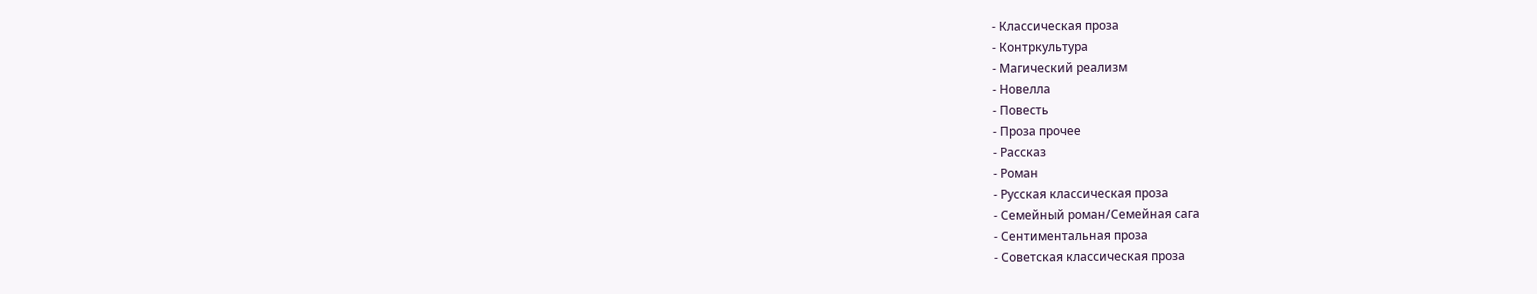- Классическая проза
- Контркультура
- Магический реализм
- Новелла
- Повесть
- Проза прочее
- Рассказ
- Роман
- Русская классическая проза
- Семейный роман/Семейная сага
- Сентиментальная проза
- Советская классическая проза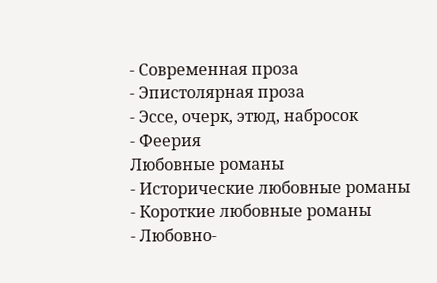- Современная проза
- Эпистолярная проза
- Эссе, очерк, этюд, набросок
- Феерия
Любовные романы
- Исторические любовные романы
- Короткие любовные романы
- Любовно-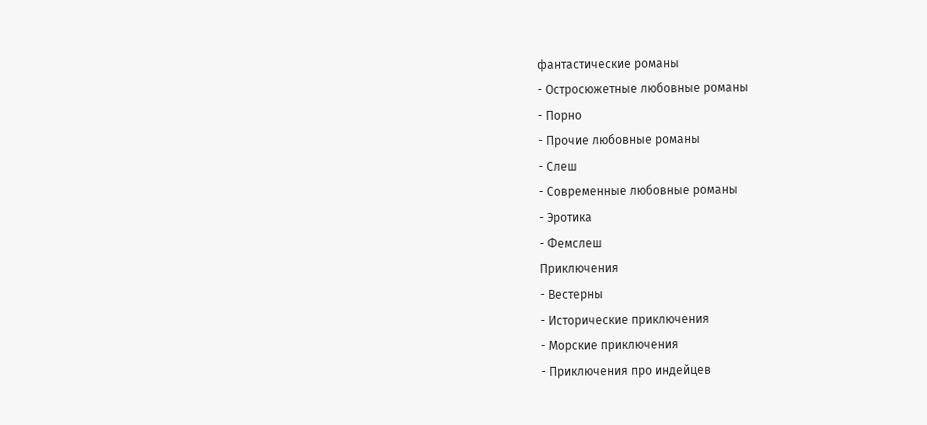фантастические романы
- Остросюжетные любовные романы
- Порно
- Прочие любовные романы
- Слеш
- Современные любовные романы
- Эротика
- Фемслеш
Приключения
- Вестерны
- Исторические приключения
- Морские приключения
- Приключения про индейцев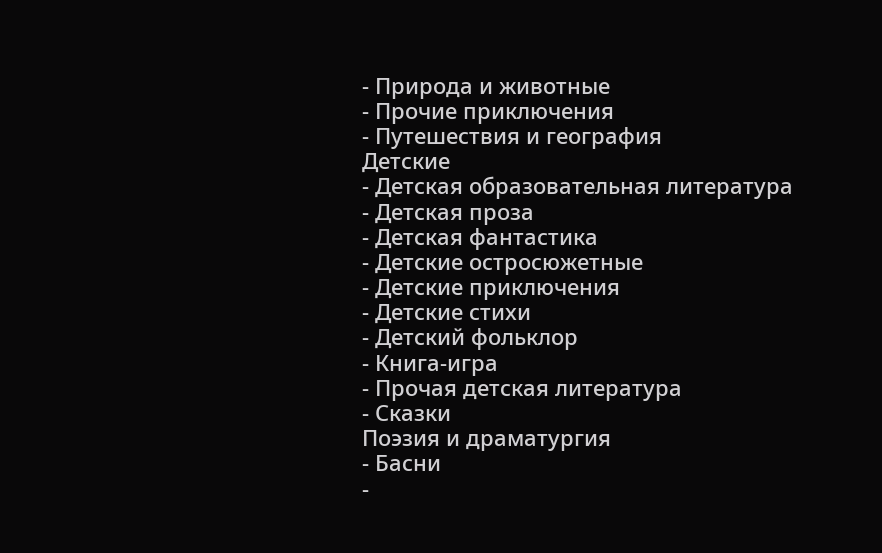- Природа и животные
- Прочие приключения
- Путешествия и география
Детские
- Детская образовательная литература
- Детская проза
- Детская фантастика
- Детские остросюжетные
- Детские приключения
- Детские стихи
- Детский фольклор
- Книга-игра
- Прочая детская литература
- Сказки
Поэзия и драматургия
- Басни
-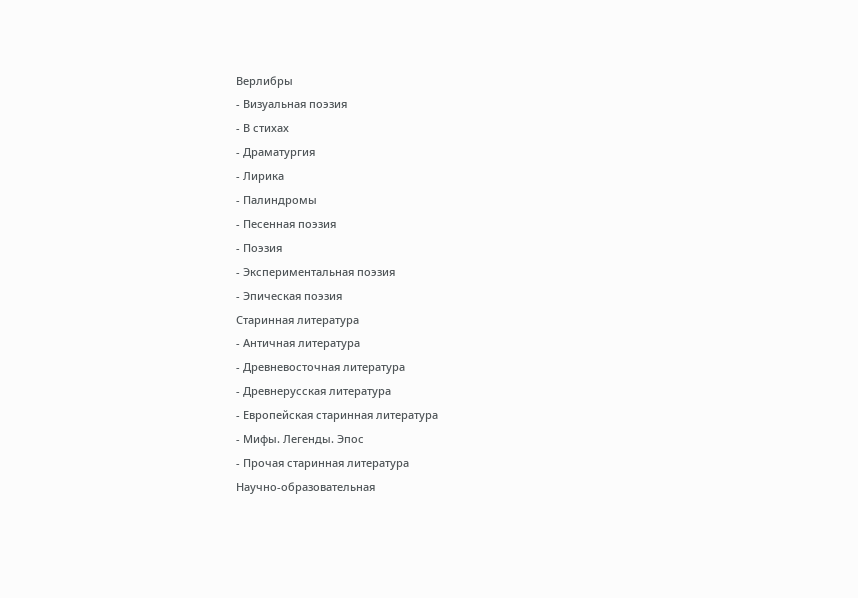Верлибры
- Визуальная поэзия
- В стихах
- Драматургия
- Лирика
- Палиндромы
- Песенная поэзия
- Поэзия
- Экспериментальная поэзия
- Эпическая поэзия
Старинная литература
- Античная литература
- Древневосточная литература
- Древнерусская литература
- Европейская старинная литература
- Мифы. Легенды. Эпос
- Прочая старинная литература
Научно-образовательная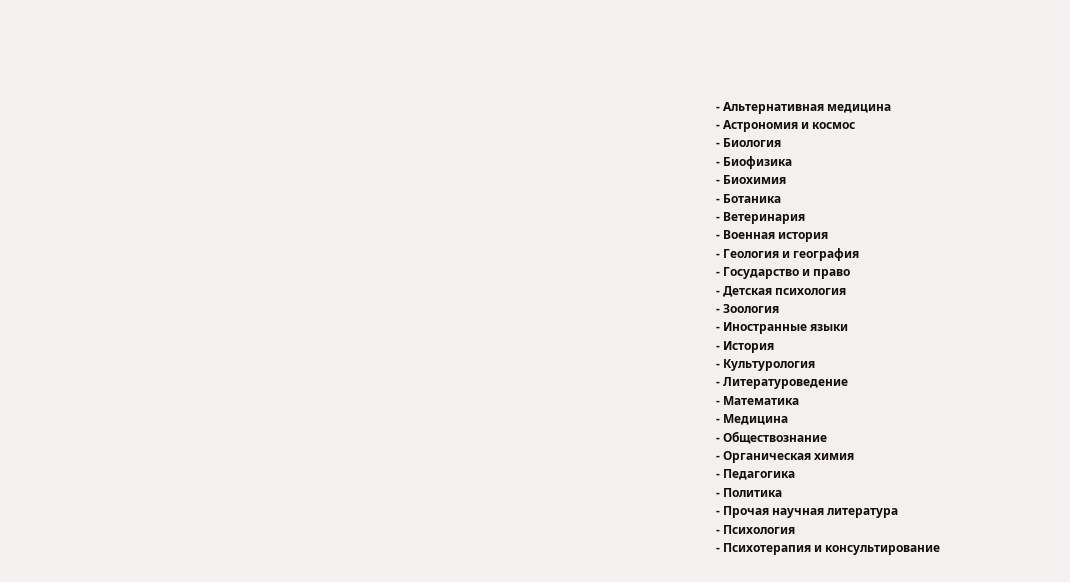- Альтернативная медицина
- Астрономия и космос
- Биология
- Биофизика
- Биохимия
- Ботаника
- Ветеринария
- Военная история
- Геология и география
- Государство и право
- Детская психология
- Зоология
- Иностранные языки
- История
- Культурология
- Литературоведение
- Математика
- Медицина
- Обществознание
- Органическая химия
- Педагогика
- Политика
- Прочая научная литература
- Психология
- Психотерапия и консультирование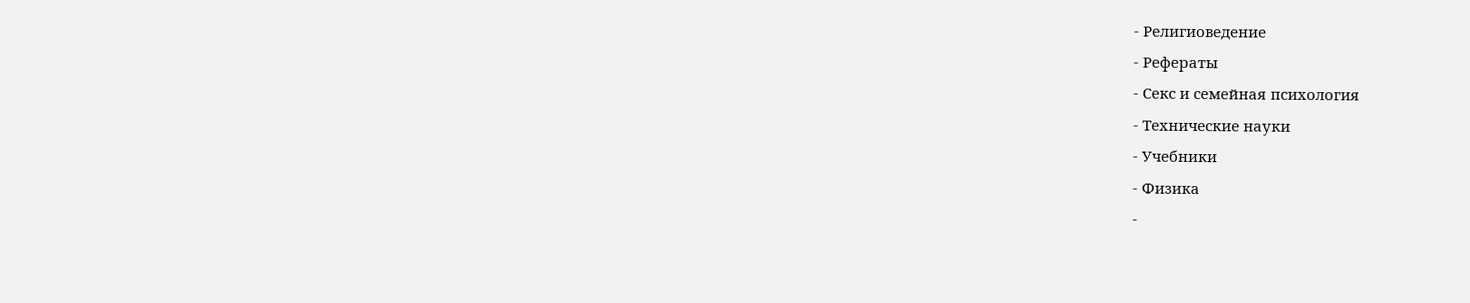- Религиоведение
- Рефераты
- Секс и семейная психология
- Технические науки
- Учебники
- Физика
-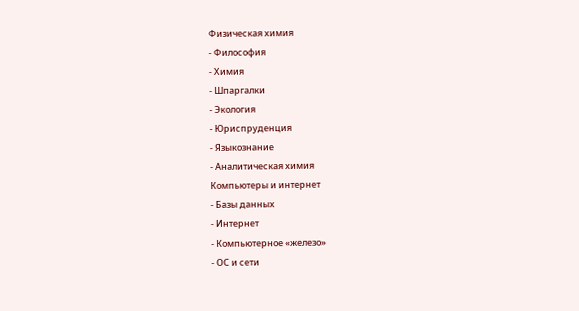Физическая химия
- Философия
- Химия
- Шпаргалки
- Экология
- Юриспруденция
- Языкознание
- Аналитическая химия
Компьютеры и интернет
- Базы данных
- Интернет
- Компьютерное «железо»
- ОС и сети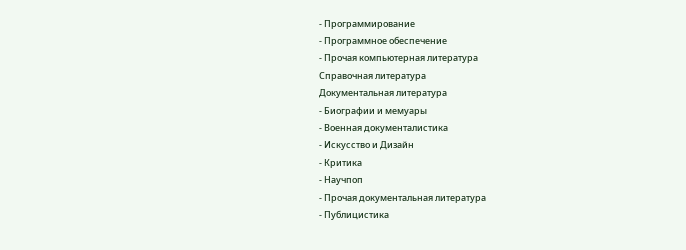- Программирование
- Программное обеспечение
- Прочая компьютерная литература
Справочная литература
Документальная литература
- Биографии и мемуары
- Военная документалистика
- Искусство и Дизайн
- Критика
- Научпоп
- Прочая документальная литература
- Публицистика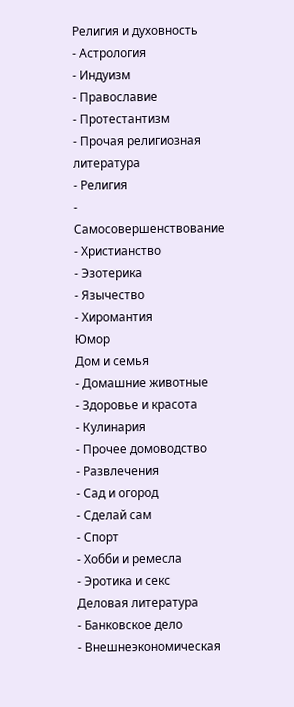Религия и духовность
- Астрология
- Индуизм
- Православие
- Протестантизм
- Прочая религиозная литература
- Религия
- Самосовершенствование
- Христианство
- Эзотерика
- Язычество
- Хиромантия
Юмор
Дом и семья
- Домашние животные
- Здоровье и красота
- Кулинария
- Прочее домоводство
- Развлечения
- Сад и огород
- Сделай сам
- Спорт
- Хобби и ремесла
- Эротика и секс
Деловая литература
- Банковское дело
- Внешнеэкономическая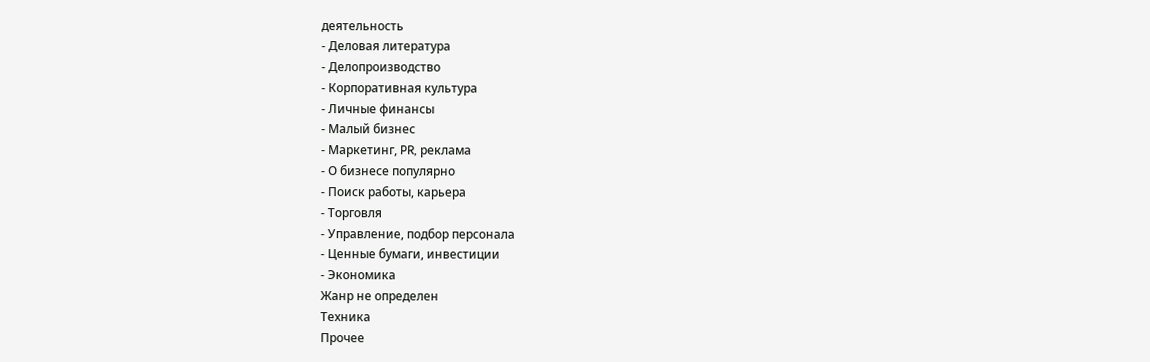деятельность
- Деловая литература
- Делопроизводство
- Корпоративная культура
- Личные финансы
- Малый бизнес
- Маркетинг, PR, реклама
- О бизнесе популярно
- Поиск работы, карьера
- Торговля
- Управление, подбор персонала
- Ценные бумаги, инвестиции
- Экономика
Жанр не определен
Техника
Прочее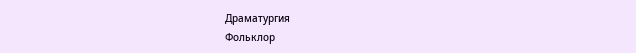Драматургия
Фольклор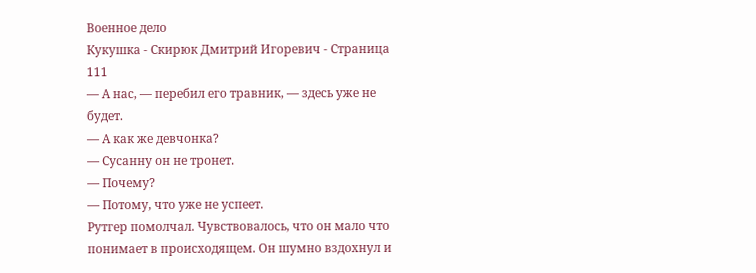Военное дело
Кукушка - Скирюк Дмитрий Игоревич - Страница 111
— А нас, — перебил его травник, — здесь уже не будет.
— А как же девчонка?
— Сусанну он не тронет.
— Почему?
— Потому, что уже не успеет.
Рутгер помолчал. Чувствовалось, что он мало что понимает в происходящем. Он шумно вздохнул и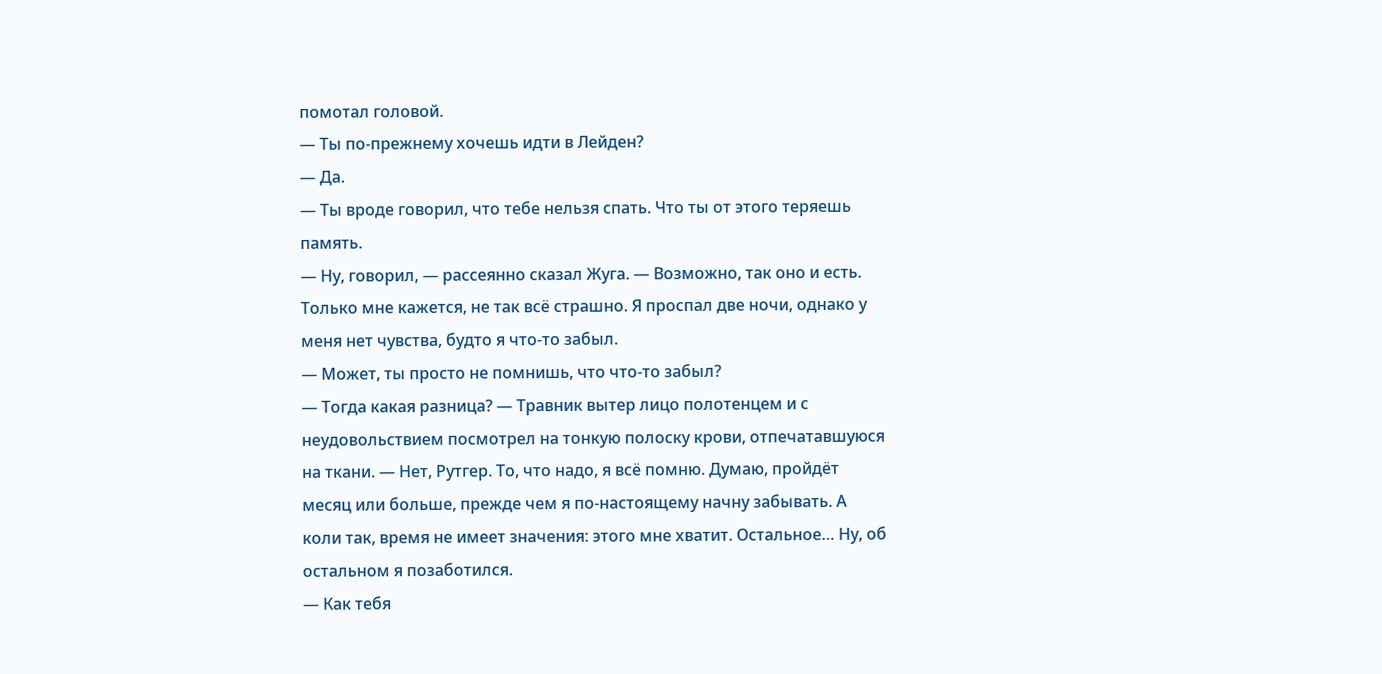помотал головой.
— Ты по-прежнему хочешь идти в Лейден?
— Да.
— Ты вроде говорил, что тебе нельзя спать. Что ты от этого теряешь память.
— Ну, говорил, — рассеянно сказал Жуга. — Возможно, так оно и есть. Только мне кажется, не так всё страшно. Я проспал две ночи, однако у меня нет чувства, будто я что-то забыл.
— Может, ты просто не помнишь, что что-то забыл?
— Тогда какая разница? — Травник вытер лицо полотенцем и с неудовольствием посмотрел на тонкую полоску крови, отпечатавшуюся на ткани. — Нет, Рутгер. То, что надо, я всё помню. Думаю, пройдёт месяц или больше, прежде чем я по-настоящему начну забывать. А коли так, время не имеет значения: этого мне хватит. Остальное… Ну, об остальном я позаботился.
— Как тебя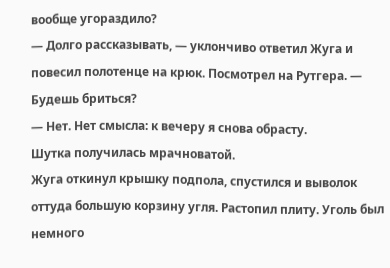вообще угораздило?
— Долго рассказывать, — уклончиво ответил Жуга и повесил полотенце на крюк. Посмотрел на Рутгера. — Будешь бриться?
— Нет. Нет смысла: к вечеру я снова обрасту.
Шутка получилась мрачноватой.
Жуга откинул крышку подпола, спустился и выволок оттуда большую корзину угля. Растопил плиту. Уголь был немного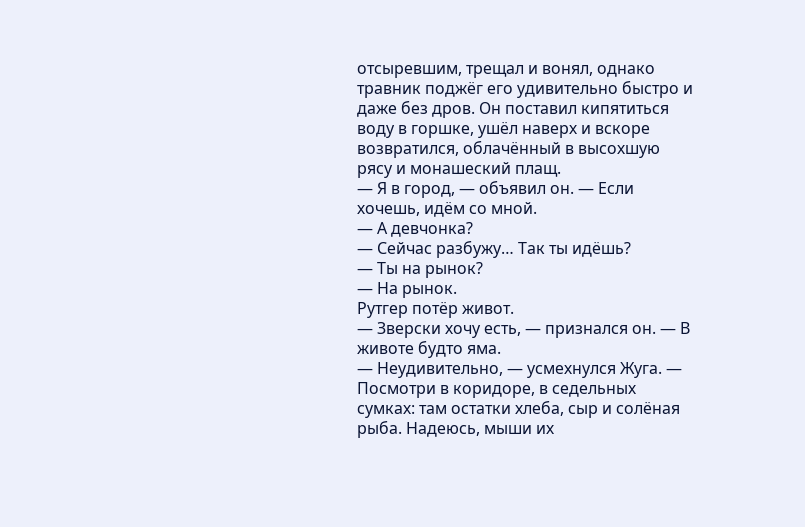отсыревшим, трещал и вонял, однако травник поджёг его удивительно быстро и даже без дров. Он поставил кипятиться воду в горшке, ушёл наверх и вскоре возвратился, облачённый в высохшую рясу и монашеский плащ.
— Я в город, — объявил он. — Если хочешь, идём со мной.
— А девчонка?
— Сейчас разбужу… Так ты идёшь?
— Ты на рынок?
— На рынок.
Рутгер потёр живот.
— Зверски хочу есть, — признался он. — В животе будто яма.
— Неудивительно, — усмехнулся Жуга. — Посмотри в коридоре, в седельных сумках: там остатки хлеба, сыр и солёная рыба. Надеюсь, мыши их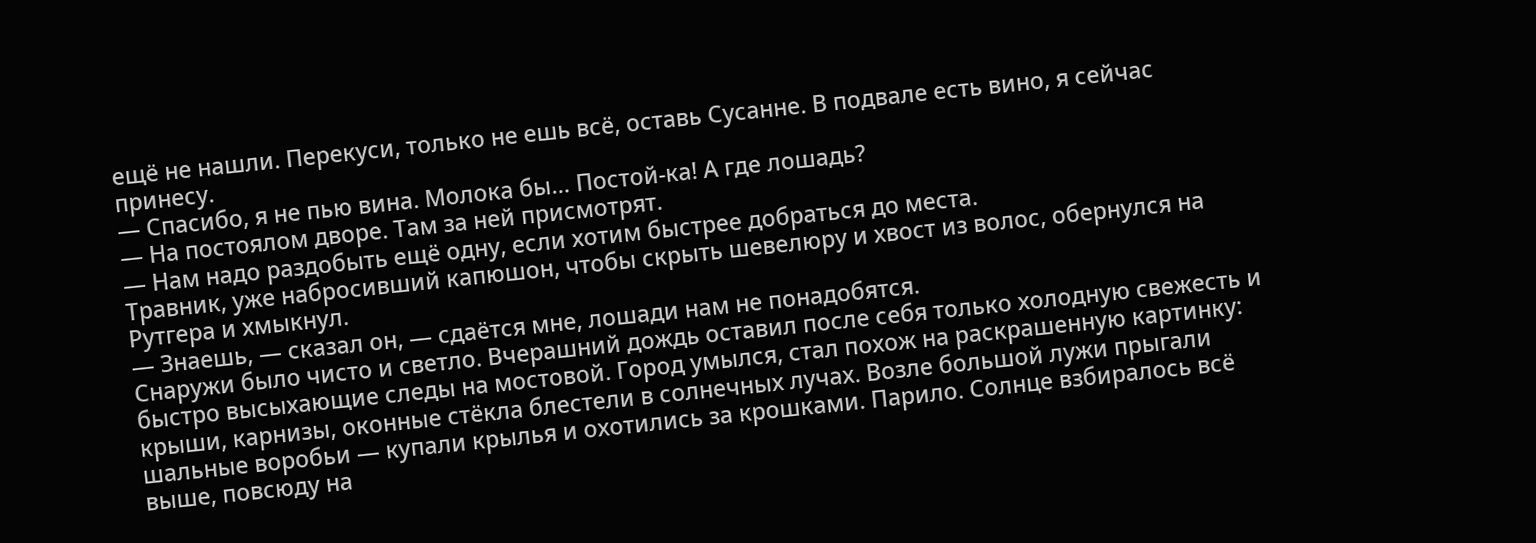ещё не нашли. Перекуси, только не ешь всё, оставь Сусанне. В подвале есть вино, я сейчас принесу.
— Спасибо, я не пью вина. Молока бы… Постой-ка! А где лошадь?
— На постоялом дворе. Там за ней присмотрят.
— Нам надо раздобыть ещё одну, если хотим быстрее добраться до места.
Травник, уже набросивший капюшон, чтобы скрыть шевелюру и хвост из волос, обернулся на Рутгера и хмыкнул.
— Знаешь, — сказал он, — сдаётся мне, лошади нам не понадобятся.
Снаружи было чисто и светло. Вчерашний дождь оставил после себя только холодную свежесть и быстро высыхающие следы на мостовой. Город умылся, стал похож на раскрашенную картинку: крыши, карнизы, оконные стёкла блестели в солнечных лучах. Возле большой лужи прыгали шальные воробьи — купали крылья и охотились за крошками. Парило. Солнце взбиралось всё выше, повсюду на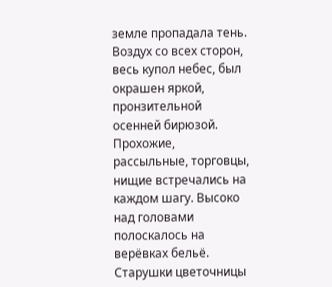земле пропадала тень. Воздух со всех сторон, весь купол небес, был окрашен яркой, пронзительной осенней бирюзой. Прохожие, рассыльные, торговцы, нищие встречались на каждом шагу. Высоко над головами полоскалось на верёвках бельё. Старушки цветочницы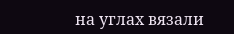на углах вязали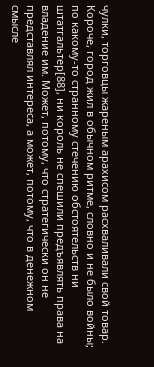чулки, торговцы жареным арахисом расхваливали свой товар. Короче, город жил в обычном ритме, словно и не было войны; по какому-то странному стечению обстоятельств ни штатгальтер[88], ни король не спешили предъявлять права на владение им. Может, потому, что стратегически он не представлял интереса, а может, потому, что в денежном смысле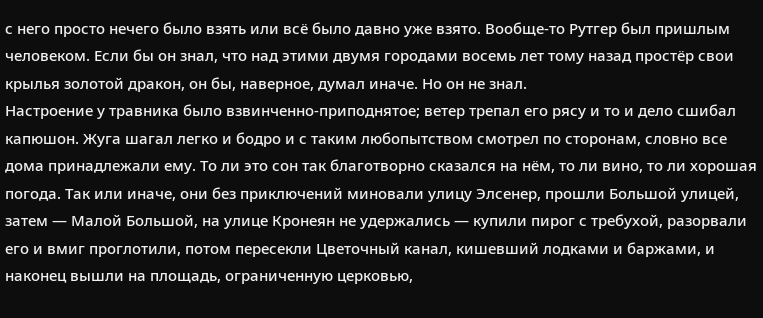с него просто нечего было взять или всё было давно уже взято. Вообще-то Рутгер был пришлым человеком. Если бы он знал, что над этими двумя городами восемь лет тому назад простёр свои крылья золотой дракон, он бы, наверное, думал иначе. Но он не знал.
Настроение у травника было взвинченно-приподнятое; ветер трепал его рясу и то и дело сшибал капюшон. Жуга шагал легко и бодро и с таким любопытством смотрел по сторонам, словно все дома принадлежали ему. То ли это сон так благотворно сказался на нём, то ли вино, то ли хорошая погода. Так или иначе, они без приключений миновали улицу Элсенер, прошли Большой улицей, затем — Малой Большой, на улице Кронеян не удержались — купили пирог с требухой, разорвали его и вмиг проглотили, потом пересекли Цветочный канал, кишевший лодками и баржами, и наконец вышли на площадь, ограниченную церковью,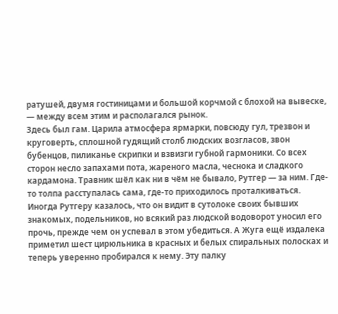ратушей, двумя гостиницами и большой корчмой с блохой на вывеске, — между всем этим и располагался рынок.
Здесь был гам. Царила атмосфера ярмарки, повсюду гул, трезвон и круговерть, сплошной гудящий столб людских возгласов, звон бубенцов, пиликанье скрипки и взвизги губной гармоники. Со всех сторон несло запахами пота, жареного масла, чеснока и сладкого кардамона. Травник шёл как ни в чём не бывало, Рутгер — за ним. Где-то толпа расступалась сама, где-то приходилось проталкиваться. Иногда Рутгеру казалось, что он видит в сутолоке своих бывших знакомых, подельников, но всякий раз людской водоворот уносил его прочь, прежде чем он успевал в этом убедиться. А Жуга ещё издалека приметил шест цирюльника в красных и белых спиральных полосках и теперь уверенно пробирался к нему. Эту палку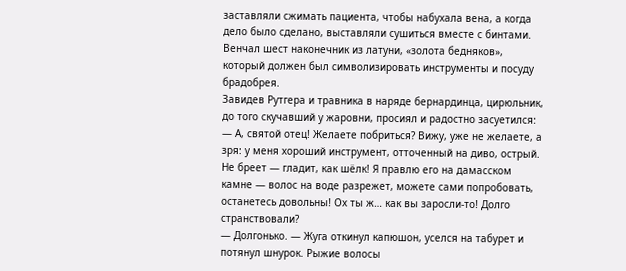заставляли сжимать пациента, чтобы набухала вена, а когда дело было сделано, выставляли сушиться вместе с бинтами. Венчал шест наконечник из латуни, «золота бедняков», который должен был символизировать инструменты и посуду брадобрея.
Завидев Рутгера и травника в наряде бернардинца, цирюльник, до того скучавший у жаровни, просиял и радостно засуетился:
— А, святой отец! Желаете побриться? Вижу, уже не желаете, а зря: у меня хороший инструмент, отточенный на диво, острый. Не бреет — гладит, как шёлк! Я правлю его на дамасском камне — волос на воде разрежет, можете сами попробовать, останетесь довольны! Ох ты ж… как вы заросли-то! Долго странствовали?
— Долгонько. — Жуга откинул капюшон, уселся на табурет и потянул шнурок. Рыжие волосы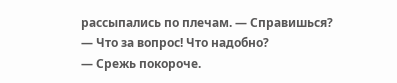рассыпались по плечам. — Справишься?
— Что за вопрос! Что надобно?
— Срежь покороче.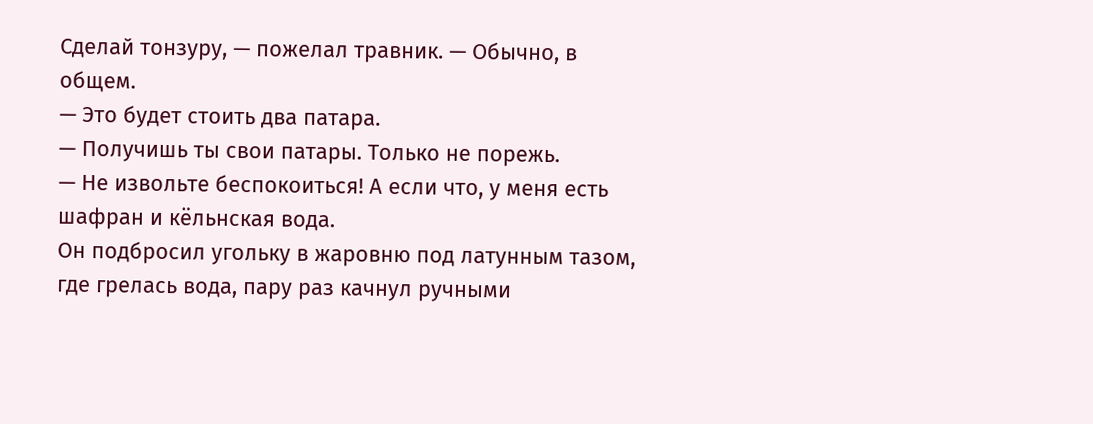Сделай тонзуру, — пожелал травник. — Обычно, в общем.
— Это будет стоить два патара.
— Получишь ты свои патары. Только не порежь.
— Не извольте беспокоиться! А если что, у меня есть шафран и кёльнская вода.
Он подбросил угольку в жаровню под латунным тазом, где грелась вода, пару раз качнул ручными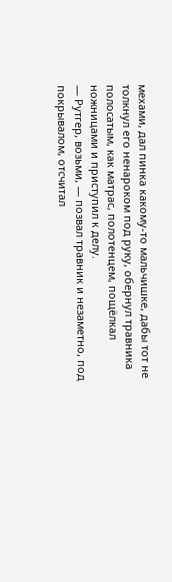мехами, дал пинка какому-то мальчишке, дабы тот не толкнул его ненароком под руку, обернул травника полосатым, как матрас, полотенцем, пощёлкал ножницами и приступил к делу.
— Рутгер, возьми, — позвал травник и незаметно, под покрывалом, отсчитал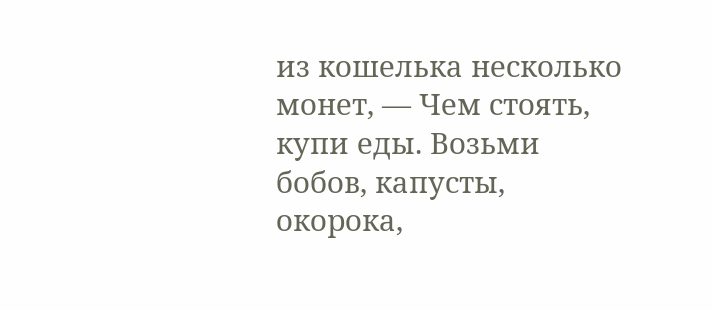из кошелька несколько монет, — Чем стоять, купи еды. Возьми бобов, капусты, окорока,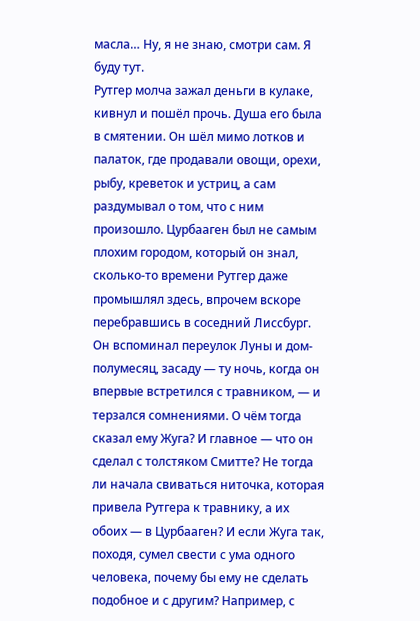масла… Ну, я не знаю, смотри сам. Я буду тут.
Рутгер молча зажал деньги в кулаке, кивнул и пошёл прочь. Душа его была в смятении. Он шёл мимо лотков и палаток, где продавали овощи, орехи, рыбу, креветок и устриц, а сам раздумывал о том, что с ним произошло. Цурбааген был не самым плохим городом, который он знал, сколько-то времени Рутгер даже промышлял здесь, впрочем вскоре перебравшись в соседний Лиссбург. Он вспоминал переулок Луны и дом-полумесяц, засаду — ту ночь, когда он впервые встретился с травником, — и терзался сомнениями. О чём тогда сказал ему Жуга? И главное — что он сделал с толстяком Смитте? Не тогда ли начала свиваться ниточка, которая привела Рутгера к травнику, а их обоих — в Цурбааген? И если Жуга так, походя, сумел свести с ума одного человека, почему бы ему не сделать подобное и с другим? Например, с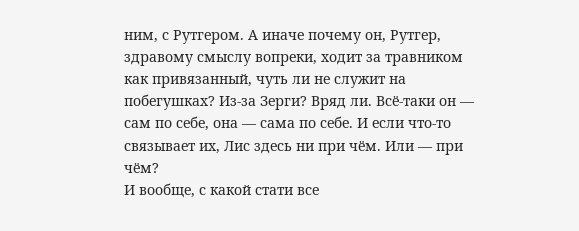ним, с Рутгером. А иначе почему он, Рутгер, здравому смыслу вопреки, ходит за травником как привязанный, чуть ли не служит на побегушках? Из-за Зерги? Вряд ли. Всё-таки он — сам по себе, она — сама по себе. И если что-то связывает их, Лис здесь ни при чём. Или — при чём?
И вообще, с какой стати все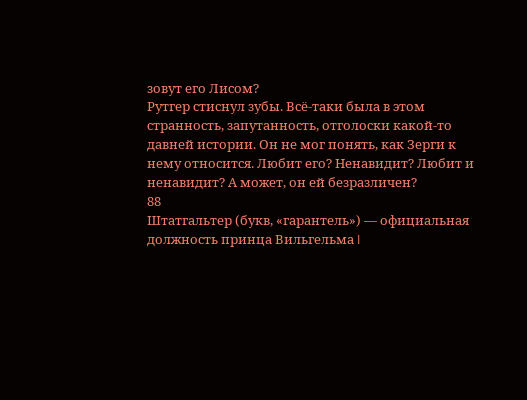зовут его Лисом?
Рутгер стиснул зубы. Всё-таки была в этом странность, запутанность, отголоски какой-то давней истории. Он не мог понять, как Зерги к нему относится. Любит его? Ненавидит? Любит и ненавидит? А может, он ей безразличен?
88
Штатгальтер (букв, «гарантель») — официальная должность принца Вильгельма I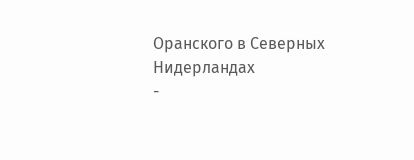Оранского в Северных Нидерландах
-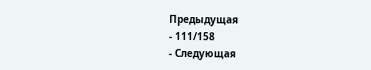Предыдущая
- 111/158
- Следующая